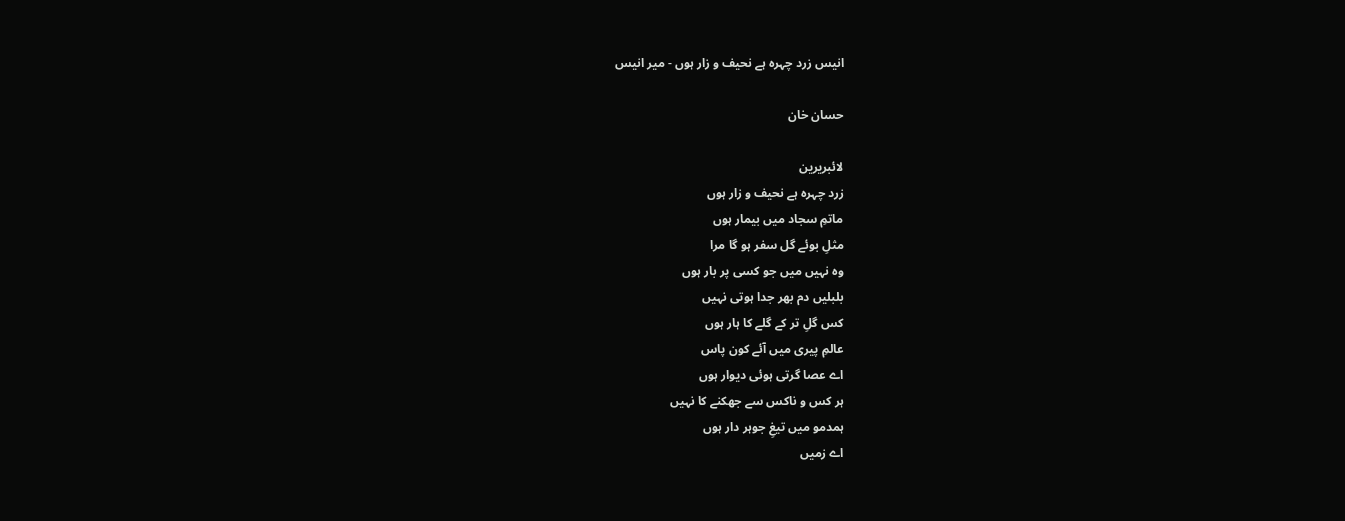انیس زرد چہرہ ہے نحیف و زار ہوں - میر انیس

حسان خان

لائبریرین
زرد چہرہ ہے نحیف و زار ہوں
ماتمِ سجاد میں بیمار ہوں
مثلِ بوئے گل سفر ہو گا مرا
وہ نہیں میں جو کسی پر بار ہوں
بلبلیں دم بھر جدا ہوتی نہیں
کس گلِ تر کے گلے کا ہار ہوں
عالمِ پیری میں آئے کون پاس
اے عصا گرتی ہوئی دیوار ہوں
ہر کس و ناکس سے جھکنے کا نہیں
ہمدمو میں تیغِ جوہر دار ہوں
اے زمیں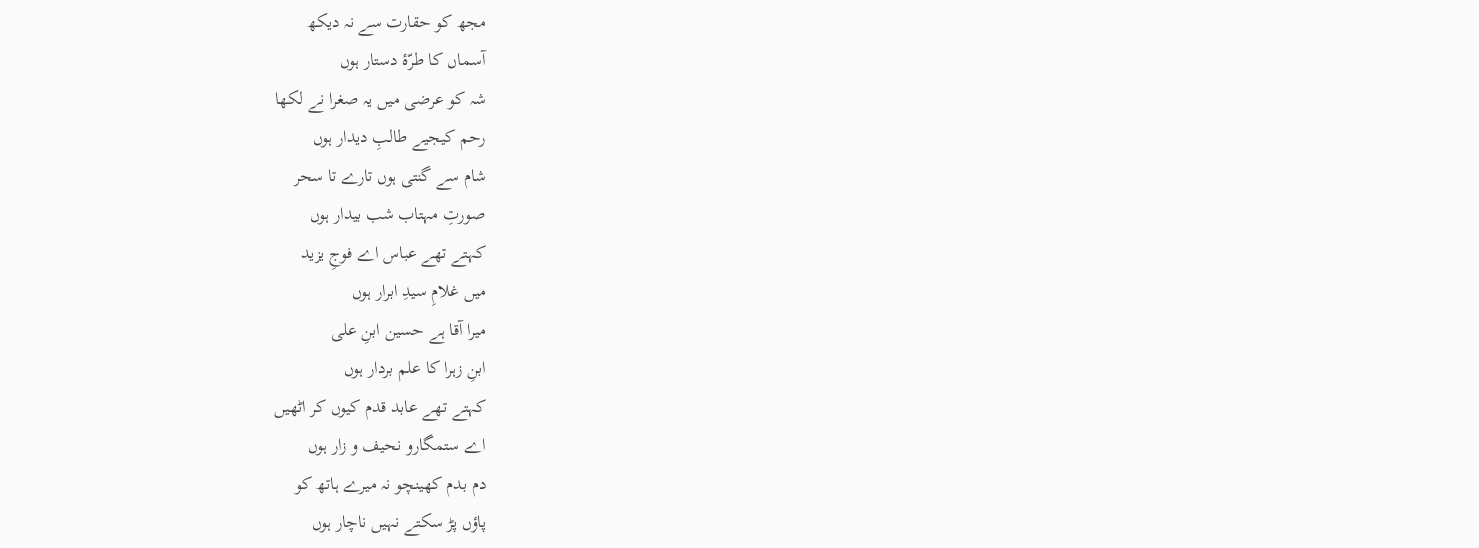مجھ کو حقارت سے نہ دیکھ
آسماں کا طرّۂ دستار ہوں
شہ کو عرضی میں یہ صغرا نے لکھا
رحم کیجیے طالبِ دیدار ہوں
شام سے گنتی ہوں تارے تا سحر
صورتِ مہتاب شب بیدار ہوں
کہتے تھے عباس اے فوجِ یزید
میں غلامِ سیدِ ابرار ہوں
میرا آقا ہے حسین ابنِ علی
ابنِ زہرا کا علم بردار ہوں
کہتے تھے عابد قدم کیوں کر اٹھیں
اے ستمگارو نحیف و زار ہوں
دم بدم کھینچو نہ میرے ہاتھ کو
پاؤں پڑ سکتے نہیں ناچار ہوں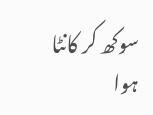سوکھ کر کانٹا ہوا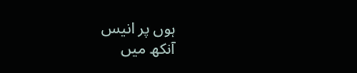ہوں پر انیس
آنکھ میں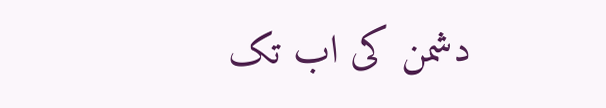دشمن کی اب تک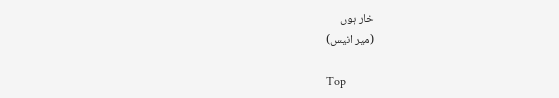خار ہوں
(میر انیس)

Top